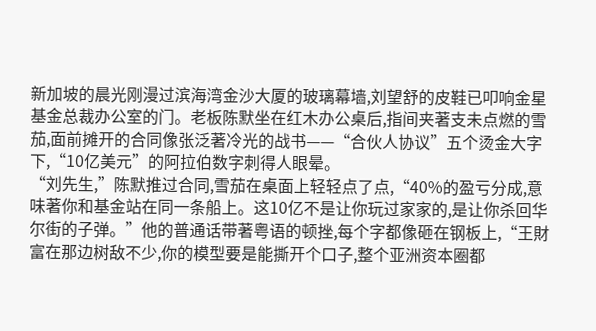新加坡的晨光刚漫过滨海湾金沙大厦的玻璃幕墙,刘望舒的皮鞋已叩响金星基金总裁办公室的门。老板陈默坐在红木办公桌后,指间夹著支未点燃的雪茄,面前摊开的合同像张泛著冷光的战书——“合伙人协议”五个烫金大字下,“10亿美元”的阿拉伯数字刺得人眼晕。
“刘先生,”陈默推过合同,雪茄在桌面上轻轻点了点,“40%的盈亏分成,意味著你和基金站在同一条船上。这10亿不是让你玩过家家的,是让你杀回华尔街的子弹。”他的普通话带著粤语的顿挫,每个字都像砸在钢板上,“王財富在那边树敌不少,你的模型要是能撕开个口子,整个亚洲资本圈都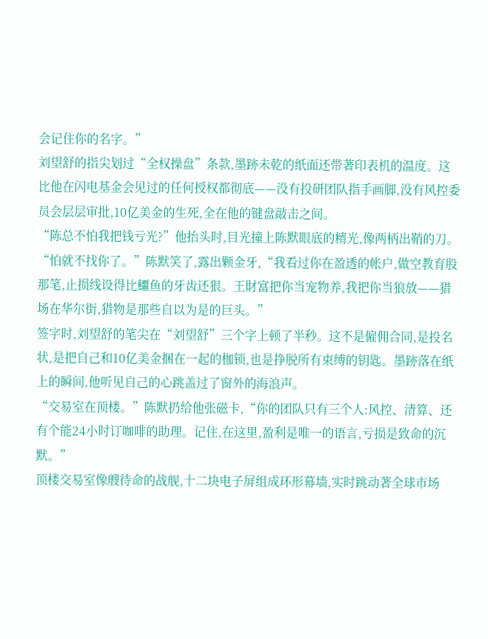会记住你的名字。”
刘望舒的指尖划过“全权操盘”条款,墨跡未乾的纸面还带著印表机的温度。这比他在闪电基金会见过的任何授权都彻底——没有投研团队指手画脚,没有风控委员会层层审批,10亿美金的生死,全在他的键盘敲击之间。
“陈总不怕我把钱亏光?”他抬头时,目光撞上陈默眼底的精光,像两柄出鞘的刀。
“怕就不找你了。”陈默笑了,露出颗金牙,“我看过你在盈透的帐户,做空教育股那笔,止损线设得比鱷鱼的牙齿还狠。王財富把你当宠物养,我把你当狼放——猎场在华尔街,猎物是那些自以为是的巨头。”
签字时,刘望舒的笔尖在“刘望舒”三个字上顿了半秒。这不是僱佣合同,是投名状,是把自己和10亿美金捆在一起的枷锁,也是挣脱所有束缚的钥匙。墨跡落在纸上的瞬间,他听见自己的心跳盖过了窗外的海浪声。
“交易室在顶楼。”陈默扔给他张磁卡,“你的团队只有三个人:风控、清算、还有个能24小时订咖啡的助理。记住,在这里,盈利是唯一的语言,亏损是致命的沉默。”
顶楼交易室像艘待命的战舰,十二块电子屏组成环形幕墙,实时跳动著全球市场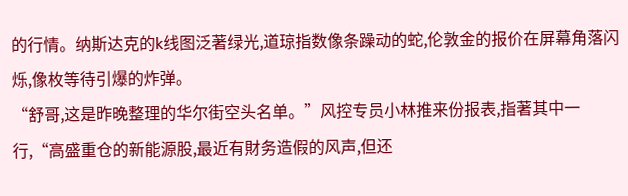的行情。纳斯达克的k线图泛著绿光,道琼指数像条躁动的蛇,伦敦金的报价在屏幕角落闪烁,像枚等待引爆的炸弹。
“舒哥,这是昨晚整理的华尔街空头名单。”风控专员小林推来份报表,指著其中一行,“高盛重仓的新能源股,最近有財务造假的风声,但还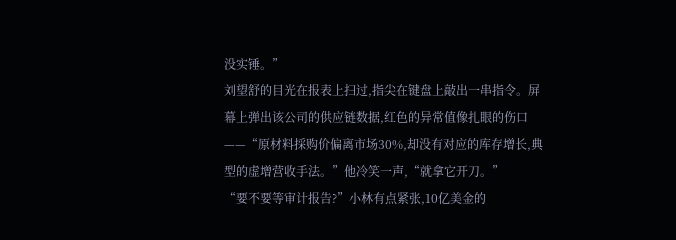没实锤。”
刘望舒的目光在报表上扫过,指尖在键盘上敲出一串指令。屏幕上弹出该公司的供应链数据,红色的异常值像扎眼的伤口——“原材料採购价偏离市场30%,却没有对应的库存增长,典型的虚增营收手法。”他冷笑一声,“就拿它开刀。”
“要不要等审计报告?”小林有点紧张,10亿美金的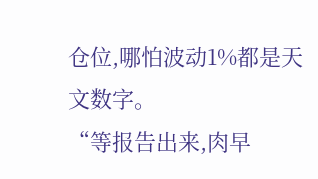仓位,哪怕波动1%都是天文数字。
“等报告出来,肉早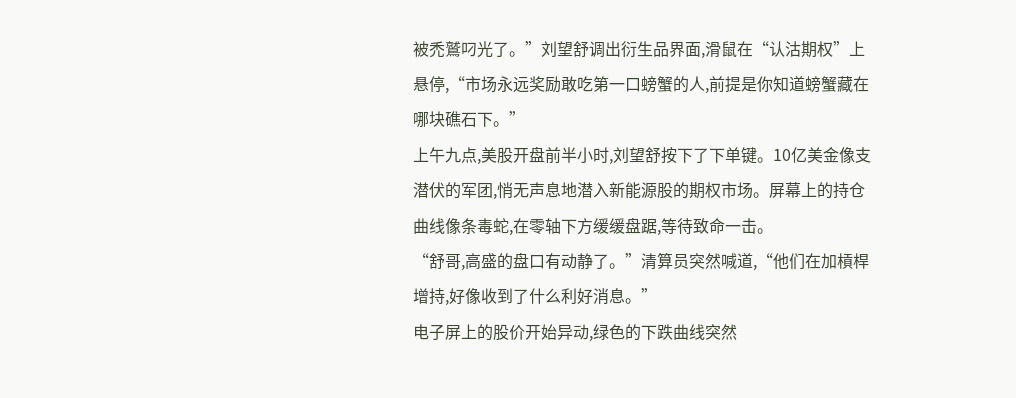被禿鷲叼光了。”刘望舒调出衍生品界面,滑鼠在“认沽期权”上悬停,“市场永远奖励敢吃第一口螃蟹的人,前提是你知道螃蟹藏在哪块礁石下。”
上午九点,美股开盘前半小时,刘望舒按下了下单键。10亿美金像支潜伏的军团,悄无声息地潜入新能源股的期权市场。屏幕上的持仓曲线像条毒蛇,在零轴下方缓缓盘踞,等待致命一击。
“舒哥,高盛的盘口有动静了。”清算员突然喊道,“他们在加槓桿增持,好像收到了什么利好消息。”
电子屏上的股价开始异动,绿色的下跌曲线突然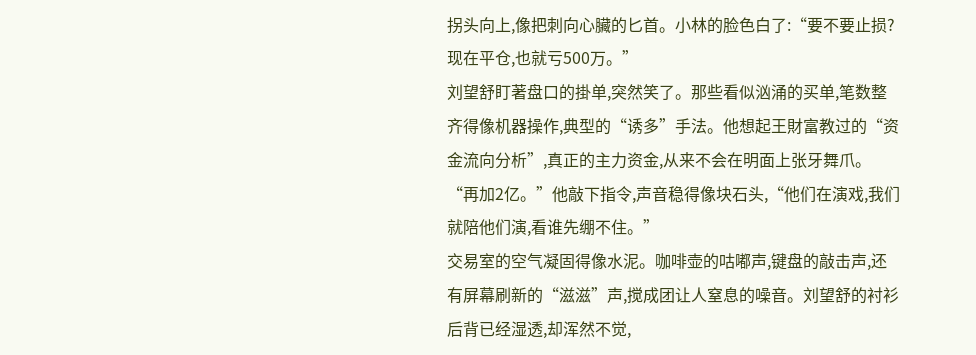拐头向上,像把刺向心臟的匕首。小林的脸色白了:“要不要止损?现在平仓,也就亏500万。”
刘望舒盯著盘口的掛单,突然笑了。那些看似汹涌的买单,笔数整齐得像机器操作,典型的“诱多”手法。他想起王財富教过的“资金流向分析”,真正的主力资金,从来不会在明面上张牙舞爪。
“再加2亿。”他敲下指令,声音稳得像块石头,“他们在演戏,我们就陪他们演,看谁先绷不住。”
交易室的空气凝固得像水泥。咖啡壶的咕嘟声,键盘的敲击声,还有屏幕刷新的“滋滋”声,搅成团让人窒息的噪音。刘望舒的衬衫后背已经湿透,却浑然不觉,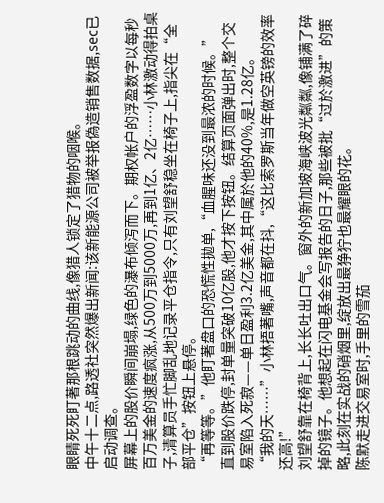眼睛死死盯著那根跳动的曲线,像猎人锁定了猎物的咽喉。
中午十二点,路透社突然爆出新闻:该新能源公司被举报偽造销售数据,sec已启动调查。
屏幕上的股价瞬间崩塌,绿色的瀑布倾泻而下。期权帐户的浮盈数字以每秒百万美金的速度疯涨,从500万到5000万,再到1亿、2亿……小林激动得拍桌子,清算员手忙脚乱地记录平仓指令,只有刘望舒稳坐在椅子上,指尖在“全部平仓”按钮上悬停。
“再等等。”他盯著盘口的恐慌性拋单,“血腥味还没到最浓的时候。”
直到股价跌停,封单量突破10亿股,他才按下按钮。结算页面弹出时,整个交易室陷入死寂——单日盈利3.2亿美金,其中属於他的40%,是1.28亿。
“我的天……”小林捂著嘴,声音都在抖,“这比索罗斯当年做空英镑的效率还高!”
刘望舒靠在椅背上,长长吐出口气。窗外的新加坡海峡波光粼粼,像铺满了碎掉的镜子。他想起在闪电基金会写报告的日子,那些被批“过於激进”的策略,此刻在实战的硝烟里,绽放出最狰狞也最耀眼的花。
陈默走进交易室时,手里的雪茄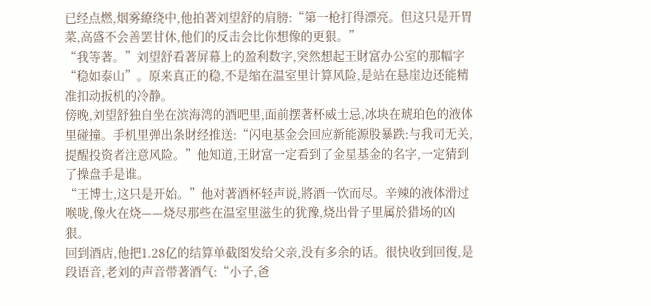已经点燃,烟雾繚绕中,他拍著刘望舒的肩膀:“第一枪打得漂亮。但这只是开胃菜,高盛不会善罢甘休,他们的反击会比你想像的更狠。”
“我等著。”刘望舒看著屏幕上的盈利数字,突然想起王財富办公室的那幅字“稳如泰山”。原来真正的稳,不是缩在温室里计算风险,是站在悬崖边还能精准扣动扳机的冷静。
傍晚,刘望舒独自坐在滨海湾的酒吧里,面前摆著杯威士忌,冰块在琥珀色的液体里碰撞。手机里弹出条財经推送:“闪电基金会回应新能源股暴跌:与我司无关,提醒投资者注意风险。”他知道,王財富一定看到了金星基金的名字,一定猜到了操盘手是谁。
“王博士,这只是开始。”他对著酒杯轻声说,將酒一饮而尽。辛辣的液体滑过喉咙,像火在烧——烧尽那些在温室里滋生的犹豫,烧出骨子里属於猎场的凶狠。
回到酒店,他把1.28亿的结算单截图发给父亲,没有多余的话。很快收到回復,是段语音,老刘的声音带著酒气:“小子,爸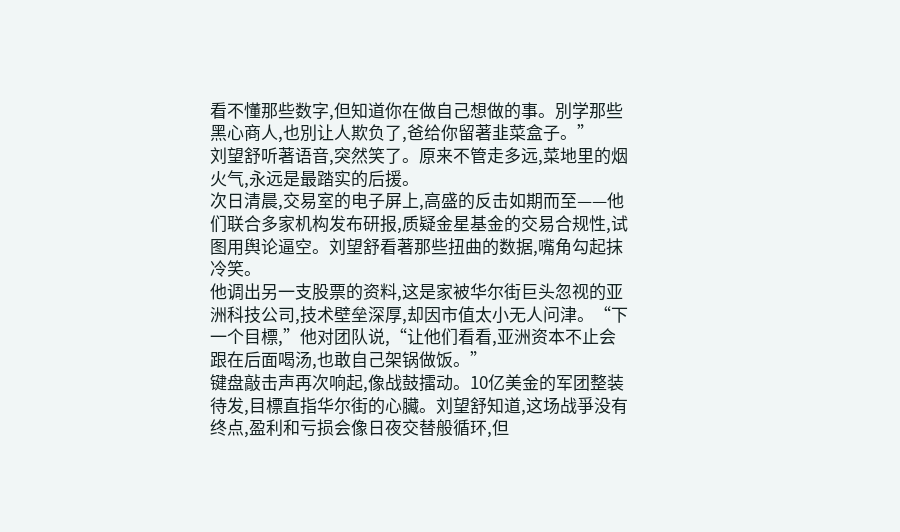看不懂那些数字,但知道你在做自己想做的事。別学那些黑心商人,也別让人欺负了,爸给你留著韭菜盒子。”
刘望舒听著语音,突然笑了。原来不管走多远,菜地里的烟火气,永远是最踏实的后援。
次日清晨,交易室的电子屏上,高盛的反击如期而至——他们联合多家机构发布研报,质疑金星基金的交易合规性,试图用舆论逼空。刘望舒看著那些扭曲的数据,嘴角勾起抹冷笑。
他调出另一支股票的资料,这是家被华尔街巨头忽视的亚洲科技公司,技术壁垒深厚,却因市值太小无人问津。“下一个目標,”他对团队说,“让他们看看,亚洲资本不止会跟在后面喝汤,也敢自己架锅做饭。”
键盘敲击声再次响起,像战鼓擂动。10亿美金的军团整装待发,目標直指华尔街的心臟。刘望舒知道,这场战爭没有终点,盈利和亏损会像日夜交替般循环,但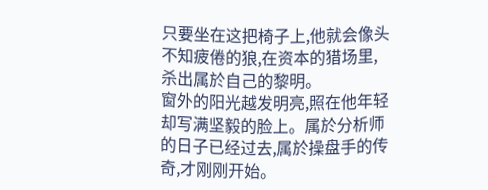只要坐在这把椅子上,他就会像头不知疲倦的狼,在资本的猎场里,杀出属於自己的黎明。
窗外的阳光越发明亮,照在他年轻却写满坚毅的脸上。属於分析师的日子已经过去,属於操盘手的传奇,才刚刚开始。